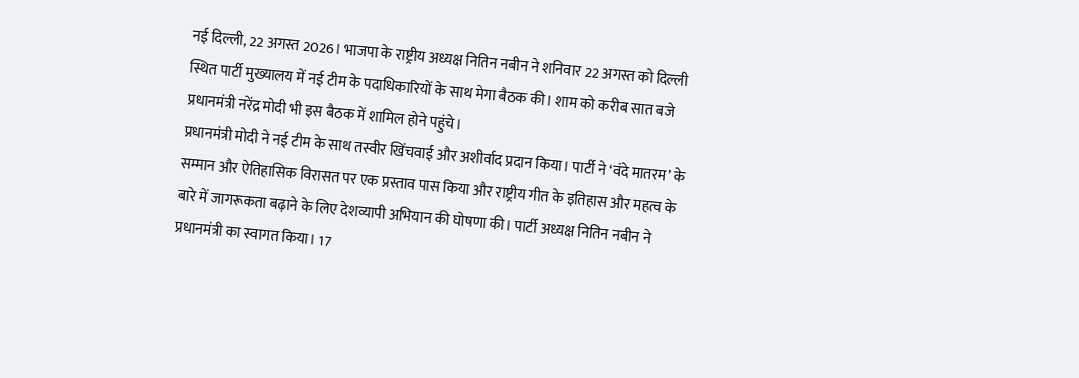नई दिल्ली, 22 अगस्त 2026। भाजपा के राष्ट्रीय अध्यक्ष नितिन नबीन ने शनिवार 22 अगस्त को दिल्ली स्थित पार्टी मुख्यालय में नई टीम के पदाधिकारियों के साथ मेगा बैठक की। शाम को करीब सात बजे प्रधानमंत्री नरेंद्र मोदी भी इस बैठक में शामिल होने पहुंचे।
प्रधानमंत्री मोदी ने नई टीम के साथ तस्वीर खिंचवाई और अशीर्वाद प्रदान किया। पार्टी ने ‘वंदे मातरम’ के सम्मान और ऐतिहासिक विरासत पर एक प्रस्ताव पास किया और राष्ट्रीय गीत के इतिहास और महत्व के बारे में जागरूकता बढ़ाने के लिए देशव्यापी अभियान की घोषणा की। पार्टी अध्यक्ष नितिन नबीन ने प्रधानमंत्री का स्वागत किया। 17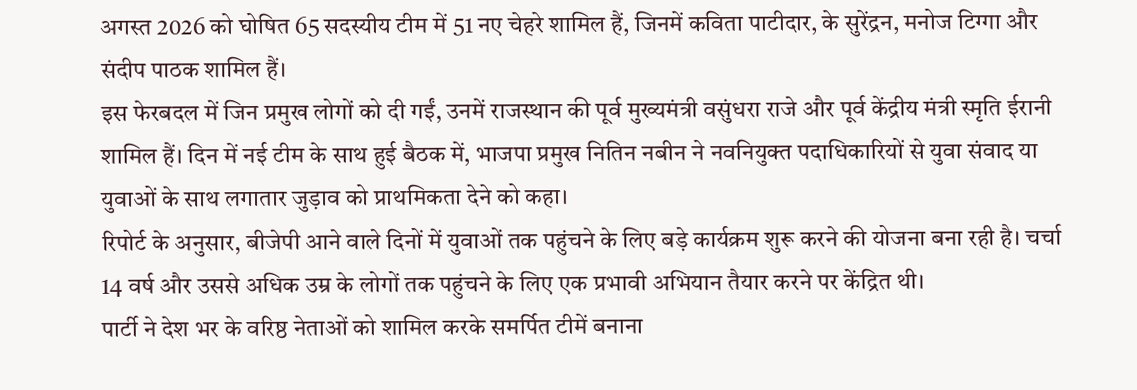अगस्त 2026 को घोषित 65 सदस्यीय टीम में 51 नए चेहरे शामिल हैं, जिनमें कविता पाटीदार, के सुरेंद्रन, मनोज टिग्गा और संदीप पाठक शामिल हैं।
इस फेरबदल में जिन प्रमुख लोगों को दी गईं, उनमें राजस्थान की पूर्व मुख्यमंत्री वसुंधरा राजे और पूर्व केंद्रीय मंत्री स्मृति ईरानी शामिल हैं। दिन में नई टीम के साथ हुई बैठक में, भाजपा प्रमुख नितिन नबीन ने नवनियुक्त पदाधिकारियों से युवा संवाद या युवाओं के साथ लगातार जुड़ाव को प्राथमिकता देने को कहा।
रिपोर्ट के अनुसार, बीजेपी आने वाले दिनों में युवाओं तक पहुंचने के लिए बड़े कार्यक्रम शुरू करने की योजना बना रही है। चर्चा 14 वर्ष और उससे अधिक उम्र के लोगों तक पहुंचने के लिए एक प्रभावी अभियान तैयार करने पर केंद्रित थी।
पार्टी ने देश भर के वरिष्ठ नेताओं को शामिल करके समर्पित टीमें बनाना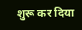शुरू कर दिया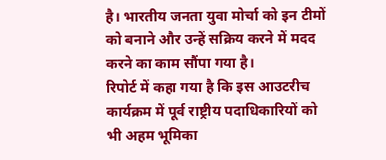है। भारतीय जनता युवा मोर्चा को इन टीमों को बनाने और उन्हें सक्रिय करने में मदद करने का काम सौंपा गया है।
रिपोर्ट में कहा गया है कि इस आउटरीच कार्यक्रम में पूर्व राष्ट्रीय पदाधिकारियों को भी अहम भूमिका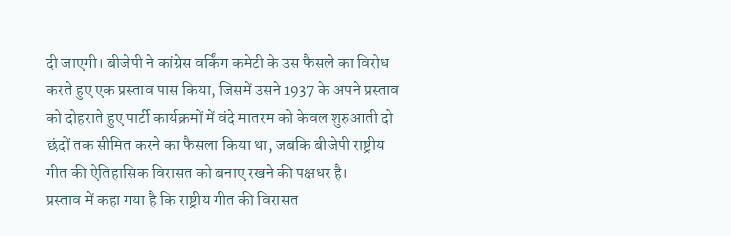दी जाएगी। बीजेपी ने कांग्रेस वर्किंग कमेटी के उस फैसले का विरोध करते हुए एक प्रस्ताव पास किया, जिसमें उसने 1937 के अपने प्रस्ताव को दोहराते हुए पार्टी कार्यक्रमों में वंदे मातरम को केवल शुरुआती दो छंदों तक सीमित करने का फैसला किया था, जबकि बीजेपी राष्ट्रीय गीत की ऐतिहासिक विरासत को बनाए रखने की पक्षधर है।
प्रस्ताव में कहा गया है कि राष्ट्रीय गीत की विरासत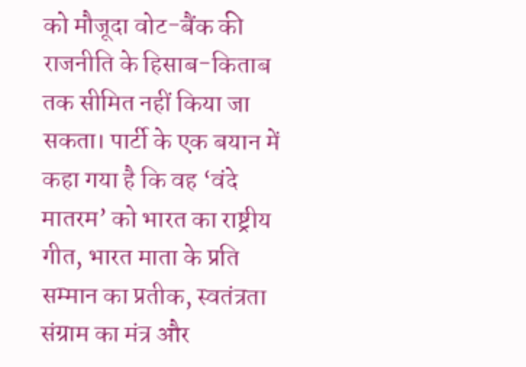को मौजूदा वोट-बैंक की राजनीति के हिसाब-किताब तक सीमित नहीं किया जा सकता। पार्टी के एक बयान में कहा गया है कि वह ‘वंदे मातरम’ को भारत का राष्ट्रीय गीत, भारत माता के प्रति सम्मान का प्रतीक, स्वतंत्रता संग्राम का मंत्र और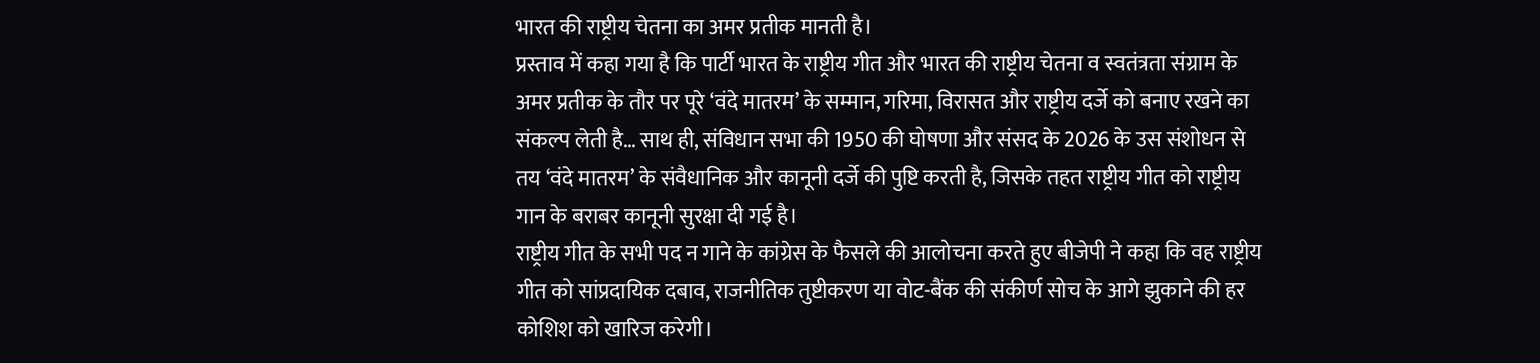भारत की राष्ट्रीय चेतना का अमर प्रतीक मानती है।
प्रस्ताव में कहा गया है कि पार्टी भारत के राष्ट्रीय गीत और भारत की राष्ट्रीय चेतना व स्वतंत्रता संग्राम के अमर प्रतीक के तौर पर पूरे ‘वंदे मातरम’ के सम्मान, गरिमा, विरासत और राष्ट्रीय दर्जे को बनाए रखने का संकल्प लेती है… साथ ही, संविधान सभा की 1950 की घोषणा और संसद के 2026 के उस संशोधन से तय ‘वंदे मातरम’ के संवैधानिक और कानूनी दर्जे की पुष्टि करती है, जिसके तहत राष्ट्रीय गीत को राष्ट्रीय गान के बराबर कानूनी सुरक्षा दी गई है।
राष्ट्रीय गीत के सभी पद न गाने के कांग्रेस के फैसले की आलोचना करते हुए बीजेपी ने कहा कि वह राष्ट्रीय गीत को सांप्रदायिक दबाव, राजनीतिक तुष्टीकरण या वोट-बैंक की संकीर्ण सोच के आगे झुकाने की हर कोशिश को खारिज करेगी।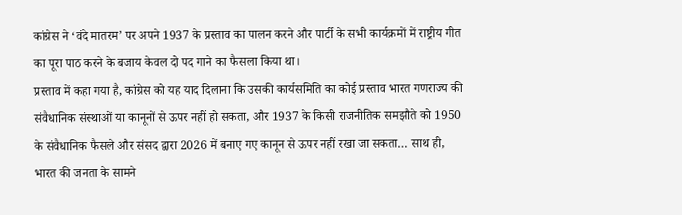कांग्रेस ने ‘वंदे मातरम’ पर अपने 1937 के प्रस्ताव का पालन करने और पार्टी के सभी कार्यक्रमों में राष्ट्रीय गीत का पूरा पाठ करने के बजाय केवल दो पद गाने का फैसला किया था।
प्रस्ताव में कहा गया है, कांग्रेस को यह याद दिलाना कि उसकी कार्यसमिति का कोई प्रस्ताव भारत गणराज्य की संवैधानिक संस्थाओं या कानूनों से ऊपर नहीं हो सकता, और 1937 के किसी राजनीतिक समझौते को 1950 के संवैधानिक फैसले और संसद द्वारा 2026 में बनाए गए कानून से ऊपर नहीं रखा जा सकता… साथ ही, भारत की जनता के सामने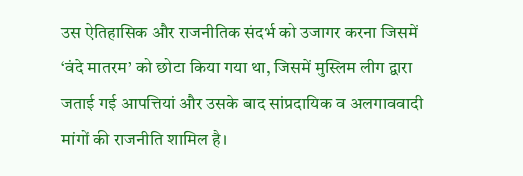उस ऐतिहासिक और राजनीतिक संदर्भ को उजागर करना जिसमें ‘वंदे मातरम’ को छोटा किया गया था, जिसमें मुस्लिम लीग द्वारा जताई गई आपत्तियां और उसके बाद सांप्रदायिक व अलगाववादी मांगों की राजनीति शामिल है।